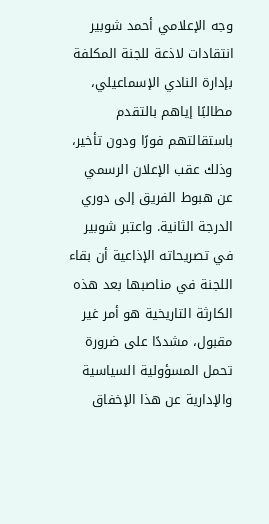وجه الإعلامي أحمد شوبير انتقادات لاذعة للجنة المكلفة بإدارة النادي الإسماعيلي، مطالبًا إياهم بالتقدم باستقالتهم فورًا ودون تأخير، وذلك عقب الإعلان الرسمي عن هبوط الفريق إلى دوري الدرجة الثانية. واعتبر شوبير في تصريحاته الإذاعية أن بقاء اللجنة في مناصبها بعد هذه الكارثة التاريخية هو أمر غير مقبول، مشددًا على ضرورة تحمل المسؤولية السياسية والإدارية عن هذا الإخفاق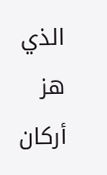الذي هز أركان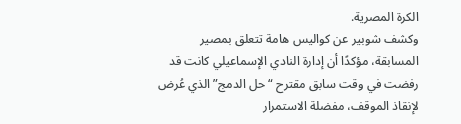الكرة المصرية.
وكشف شوبير عن كواليس هامة تتعلق بمصير المسابقة، مؤكدًا أن إدارة النادي الإسماعيلي كانت قد رفضت في وقت سابق مقترح “حل الدمج” الذي عُرض لإنقاذ الموقف، مفضلة الاستمرار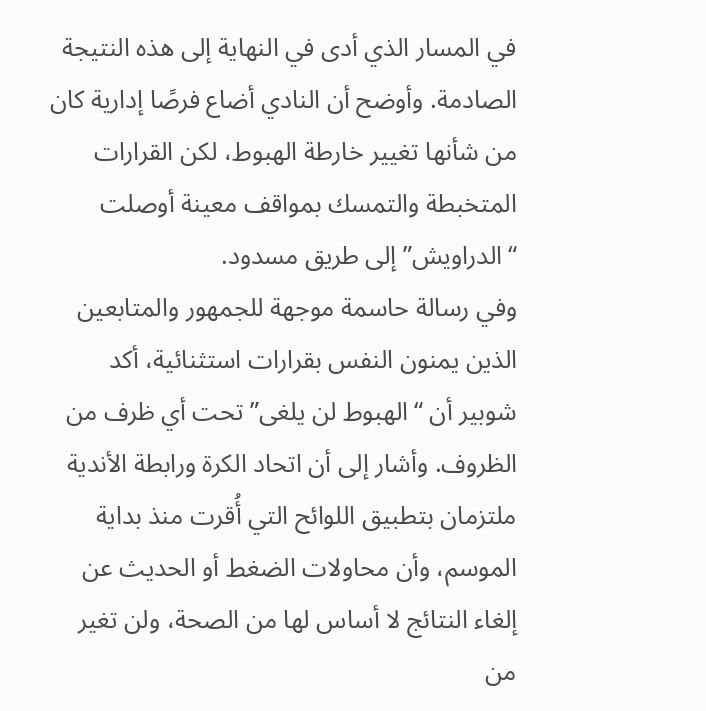في المسار الذي أدى في النهاية إلى هذه النتيجة الصادمة. وأوضح أن النادي أضاع فرصًا إدارية كان من شأنها تغيير خارطة الهبوط، لكن القرارات المتخبطة والتمسك بمواقف معينة أوصلت “الدراويش” إلى طريق مسدود.
وفي رسالة حاسمة موجهة للجمهور والمتابعين الذين يمنون النفس بقرارات استثنائية، أكد شوبير أن “الهبوط لن يلغى” تحت أي ظرف من الظروف. وأشار إلى أن اتحاد الكرة ورابطة الأندية ملتزمان بتطبيق اللوائح التي أُقرت منذ بداية الموسم، وأن محاولات الضغط أو الحديث عن إلغاء النتائج لا أساس لها من الصحة، ولن تغير من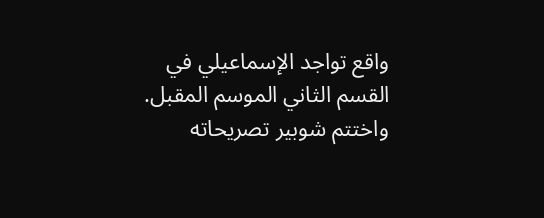واقع تواجد الإسماعيلي في القسم الثاني الموسم المقبل.
واختتم شوبير تصريحاته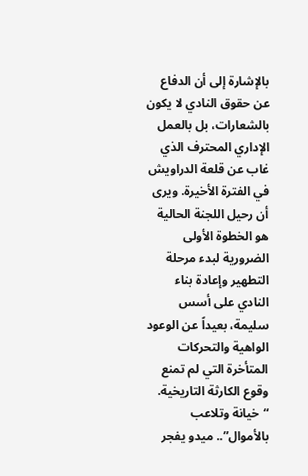بالإشارة إلى أن الدفاع عن حقوق النادي لا يكون بالشعارات، بل بالعمل الإداري المحترف الذي غاب عن قلعة الدراويش في الفترة الأخيرة. ويرى أن رحيل اللجنة الحالية هو الخطوة الأولى الضرورية لبدء مرحلة التطهير وإعادة بناء النادي على أسس سليمة، بعيداً عن الوعود الواهية والتحركات المتأخرة التي لم تمنع وقوع الكارثة التاريخية.
“خيانة وتلاعب بالأموال”.. ميدو يفجر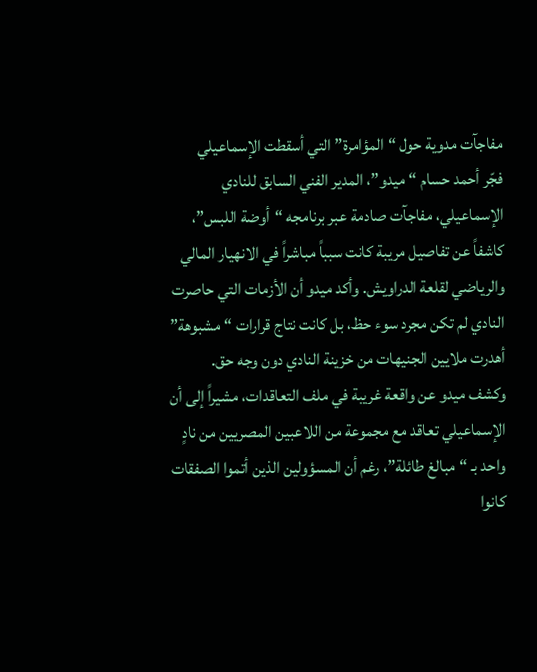مفاجآت مدوية حول “المؤامرة” التي أسقطت الإسماعيلي
فجّر أحمد حسام “ميدو”، المدير الفني السابق للنادي الإسماعيلي، مفاجآت صادمة عبر برنامجه “أوضة اللبس”، كاشفاً عن تفاصيل مريبة كانت سبباً مباشراً في الانهيار المالي والرياضي لقلعة الدراويش. وأكد ميدو أن الأزمات التي حاصرت النادي لم تكن مجرد سوء حظ، بل كانت نتاج قرارات “مشبوهة” أهدرت ملايين الجنيهات من خزينة النادي دون وجه حق.
وكشف ميدو عن واقعة غريبة في ملف التعاقدات، مشيراً إلى أن الإسماعيلي تعاقد مع مجموعة من اللاعبين المصريين من نادٍ واحد بـ “مبالغ طائلة”، رغم أن المسؤولين الذين أتموا الصفقات كانوا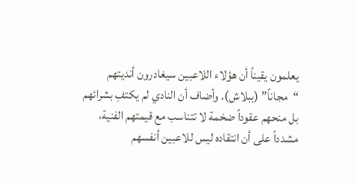يعلمون يقيناً أن هؤلاء اللاعبين سيغادرون أنديتهم “مجاناً” (ببلاش). وأضاف أن النادي لم يكتفِ بشرائهم بل منحهم عقوداً ضخمة لا تتناسب مع قيمتهم الفنية، مشدداً على أن انتقاده ليس للاعبين أنفسهم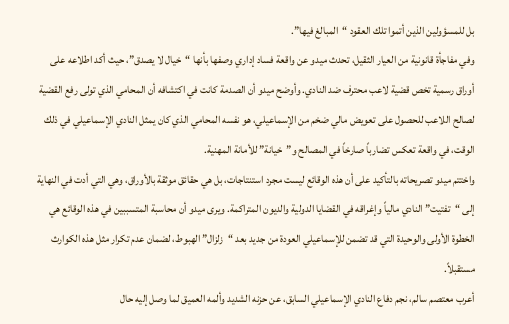بل للمسؤولين الذين أتموا تلك العقود “المبالغ فيها”.
وفي مفاجأة قانونية من العيار الثقيل، تحدث ميدو عن واقعة فساد إداري وصفها بأنها “خيال لا يصدق”، حيث أكد اطلاعه على أوراق رسمية تخص قضية لاعب محترف ضد النادي. وأوضح ميدو أن الصدمة كانت في اكتشافه أن المحامي الذي تولى رفع القضية لصالح اللاعب للحصول على تعويض مالي ضخم من الإسماعيلي، هو نفسه المحامي الذي كان يمثل النادي الإسماعيلي في ذلك الوقت، في واقعة تعكس تضارباً صارخاً في المصالح و”خيانة” للأمانة المهنية.
واختتم ميدو تصريحاته بالتأكيد على أن هذه الوقائع ليست مجرد استنتاجات، بل هي حقائق موثقة بالأوراق، وهي التي أدت في النهاية إلى “تفتيت” النادي مالياً وإغراقه في القضايا الدولية والديون المتراكمة. ويرى ميدو أن محاسبة المتسببين في هذه الوقائع هي الخطوة الأولى والوحيدة التي قد تضمن للإسماعيلي العودة من جديد بعد “زلزال” الهبوط، لضمان عدم تكرار مثل هذه الكوارث مستقبلاً.
أعرب معتصم سالم، نجم دفاع النادي الإسماعيلي السابق، عن حزنه الشديد وألمه العميق لما وصل إليه حال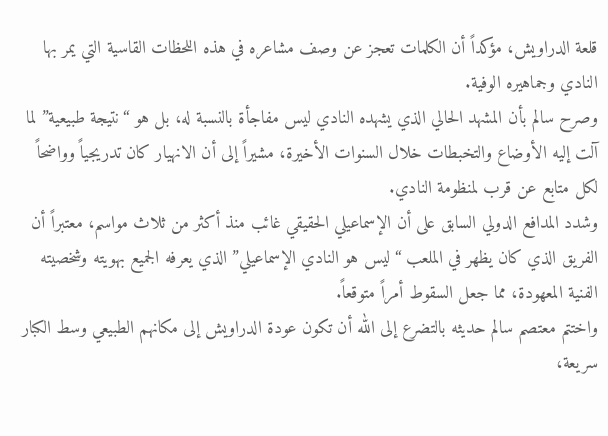قلعة الدراويش، مؤكداً أن الكلمات تعجز عن وصف مشاعره في هذه اللحظات القاسية التي يمر بها النادي وجماهيره الوفية.
وصرح سالم بأن المشهد الحالي الذي يشهده النادي ليس مفاجأة بالنسبة له، بل هو “نتيجة طبيعية” لما آلت إليه الأوضاع والتخبطات خلال السنوات الأخيرة، مشيراً إلى أن الانهيار كان تدريجياً وواضحاً لكل متابع عن قرب لمنظومة النادي.
وشدد المدافع الدولي السابق على أن الإسماعيلي الحقيقي غائب منذ أكثر من ثلاث مواسم، معتبراً أن الفريق الذي كان يظهر في الملعب “ليس هو النادي الإسماعيلي” الذي يعرفه الجميع بهويته وشخصيته الفنية المعهودة، مما جعل السقوط أمراً متوقعاً.
واختتم معتصم سالم حديثه بالتضرع إلى الله أن تكون عودة الدراويش إلى مكانهم الطبيعي وسط الكبار سريعة،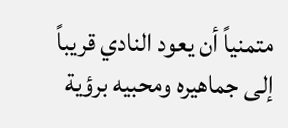متمنياً أن يعود النادي قريباً إلى جماهيره ومحبيه برؤية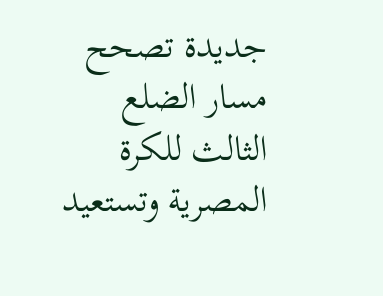جديدة تصحح مسار الضلع الثالث للكرة المصرية وتستعيد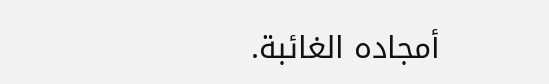أمجاده الغائبة.